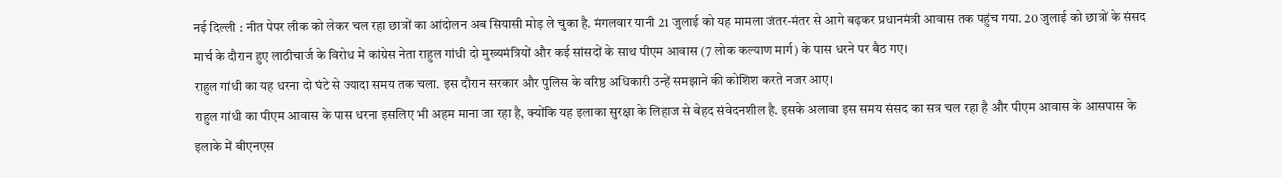नई दिल्ली : नीत पेपर लीक को लेकर चल रहा छात्रों का आंदोलन अब सियासी मोड़ ले चुका है. मंगलवार यानी 21 जुलाई को यह मामला जंतर-मंतर से आगे बढ़कर प्रधानमंत्री आवास तक पहुंच गया. 20 जुलाई को छात्रों के संसद मार्च के दौरान हुए लाठीचार्ज के विरोध में कांग्रेस नेता राहुल गांधी दो मुख्यमंत्रियों और कई सांसदों के साथ पीएम आवास (7 लोक कल्याण मार्ग) के पास धरने पर बैठ गए।
राहुल गांधी का यह धरना दो घंटे से ज्यादा समय तक चला. इस दौरान सरकार और पुलिस के वरिष्ठ अधिकारी उन्हें समझाने की कोशिश करते नजर आए।
राहुल गांधी का पीएम आवास के पास धरना इसलिए भी अहम माना जा रहा है, क्योंकि यह इलाका सुरक्षा के लिहाज से बेहद संवेदनशील है. इसके अलावा इस समय संसद का सत्र चल रहा है और पीएम आवास के आसपास के इलाके में बीएनएस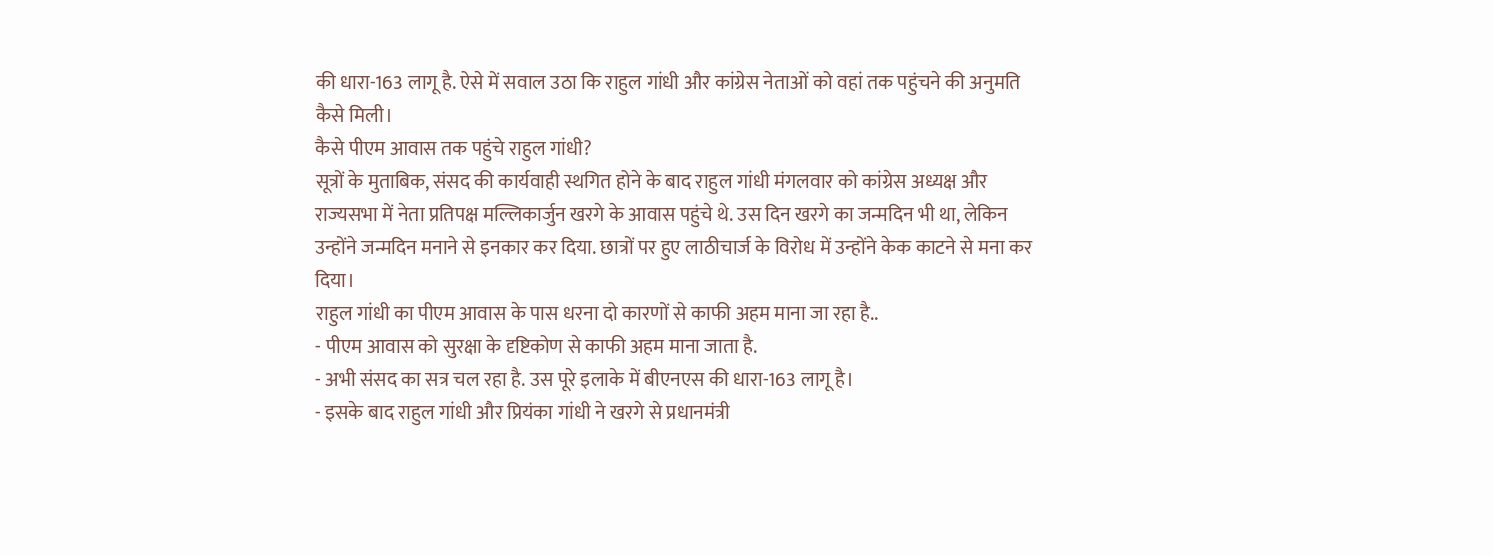की धारा-163 लागू है. ऐसे में सवाल उठा कि राहुल गांधी और कांग्रेस नेताओं को वहां तक पहुंचने की अनुमति कैसे मिली।
कैसे पीएम आवास तक पहुंचे राहुल गांधी?
सूत्रों के मुताबिक, संसद की कार्यवाही स्थगित होने के बाद राहुल गांधी मंगलवार को कांग्रेस अध्यक्ष और राज्यसभा में नेता प्रतिपक्ष मल्लिकार्जुन खरगे के आवास पहुंचे थे. उस दिन खरगे का जन्मदिन भी था, लेकिन उन्होंने जन्मदिन मनाने से इनकार कर दिया. छात्रों पर हुए लाठीचार्ज के विरोध में उन्होंने केक काटने से मना कर दिया।
राहुल गांधी का पीएम आवास के पास धरना दो कारणों से काफी अहम माना जा रहा है..
- पीएम आवास को सुरक्षा के दृष्टिकोण से काफी अहम माना जाता है.
- अभी संसद का सत्र चल रहा है. उस पूरे इलाके में बीएनएस की धारा-163 लागू है।
- इसके बाद राहुल गांधी और प्रियंका गांधी ने खरगे से प्रधानमंत्री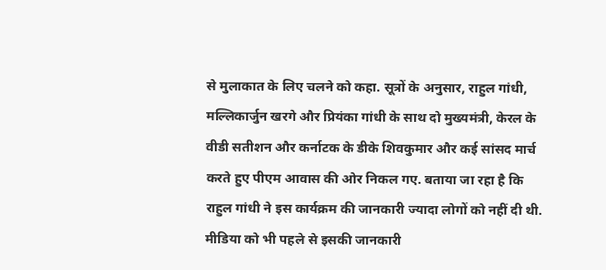से मुलाकात के लिए चलने को कहा. सूत्रों के अनुसार, राहुल गांधी, मल्लिकार्जुन खरगे और प्रियंका गांधी के साथ दो मुख्यमंत्री, केरल के वीडी सतीशन और कर्नाटक के डीके शिवकुमार और कई सांसद मार्च करते हुए पीएम आवास की ओर निकल गए. बताया जा रहा है कि राहुल गांधी ने इस कार्यक्रम की जानकारी ज्यादा लोगों को नहीं दी थी. मीडिया को भी पहले से इसकी जानकारी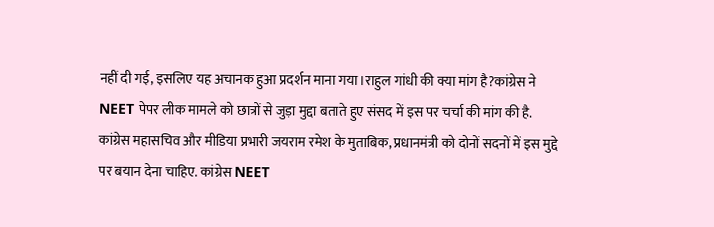नहीं दी गई, इसलिए यह अचानक हुआ प्रदर्शन माना गया।राहुल गांधी की क्या मांग है?कांग्रेस ने NEET पेपर लीक मामले को छात्रों से जुड़ा मुद्दा बताते हुए संसद में इस पर चर्चा की मांग की है. कांग्रेस महासचिव और मीडिया प्रभारी जयराम रमेश के मुताबिक, प्रधानमंत्री को दोनों सदनों में इस मुद्दे पर बयान देना चाहिए. कांग्रेस NEET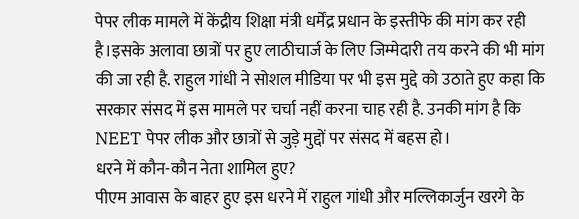पेपर लीक मामले में केंद्रीय शिक्षा मंत्री धर्मेंद्र प्रधान के इस्तीफे की मांग कर रही है।इसके अलावा छात्रों पर हुए लाठीचार्ज के लिए जिम्मेदारी तय करने की भी मांग की जा रही है. राहुल गांधी ने सोशल मीडिया पर भी इस मुद्दे को उठाते हुए कहा कि सरकार संसद में इस मामले पर चर्चा नहीं करना चाह रही है. उनकी मांग है कि NEET पेपर लीक और छात्रों से जुड़े मुद्दों पर संसद में बहस हो।
धरने में कौन-कौन नेता शामिल हुए?
पीएम आवास के बाहर हुए इस धरने में राहुल गांधी और मल्लिकार्जुन खरगे के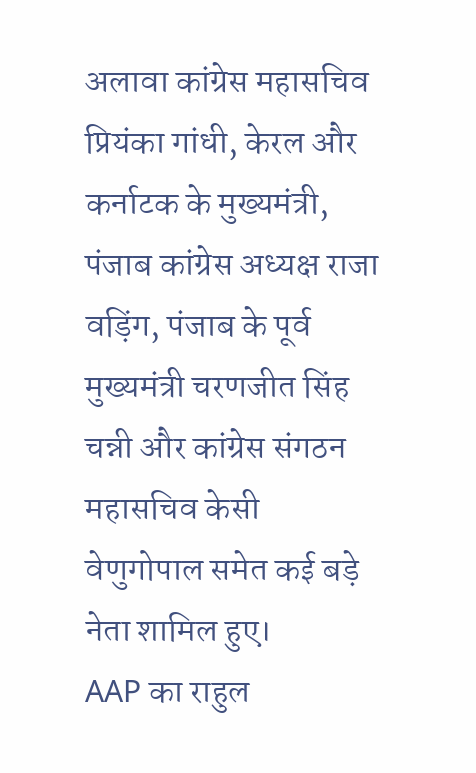अलावा कांग्रेस महासचिव प्रियंका गांधी, केरल और कर्नाटक के मुख्यमंत्री, पंजाब कांग्रेस अध्यक्ष राजा वड़िंग, पंजाब के पूर्व मुख्यमंत्री चरणजीत सिंह चन्नी और कांग्रेस संगठन महासचिव केसी वेणुगोपाल समेत कई बड़े नेता शामिल हुए।
AAP का राहुल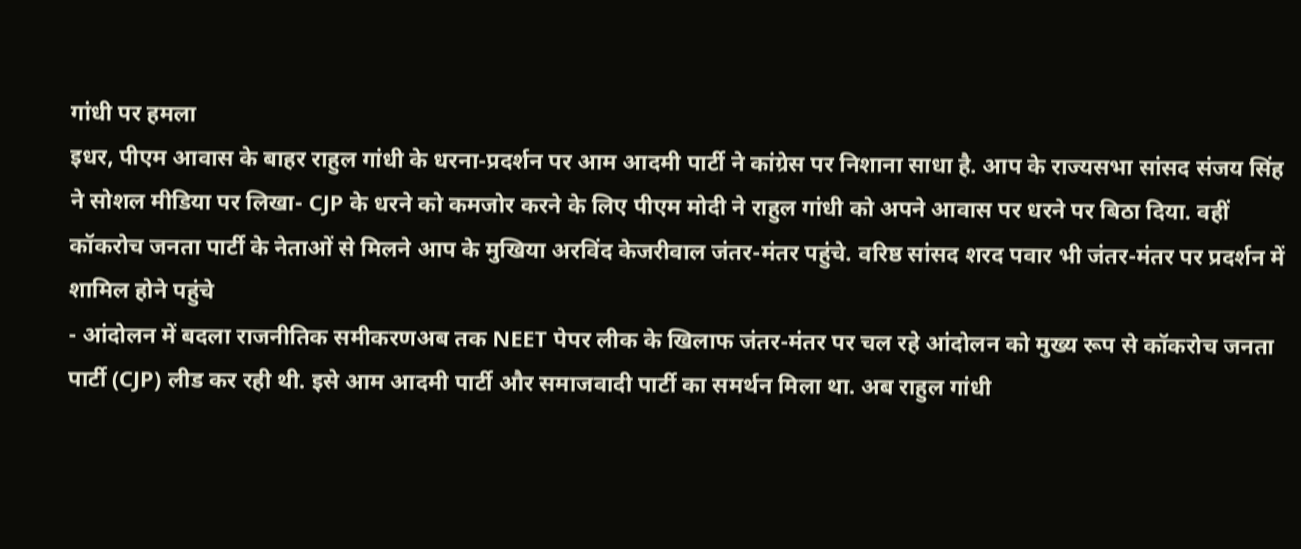गांधी पर हमला
इधर, पीएम आवास के बाहर राहुल गांधी के धरना-प्रदर्शन पर आम आदमी पार्टी ने कांग्रेस पर निशाना साधा है. आप के राज्यसभा सांसद संजय सिंह ने सोशल मीडिया पर लिखा- CJP के धरने को कमजोर करने के लिए पीएम मोदी ने राहुल गांधी को अपने आवास पर धरने पर बिठा दिया. वहीं कॉकरोच जनता पार्टी के नेताओं से मिलने आप के मुखिया अरविंद केजरीवाल जंतर-मंतर पहुंचे. वरिष्ठ सांसद शरद पवार भी जंतर-मंतर पर प्रदर्शन में शामिल होने पहुंचे
- आंदोलन में बदला राजनीतिक समीकरणअब तक NEET पेपर लीक के खिलाफ जंतर-मंतर पर चल रहे आंदोलन को मुख्य रूप से कॉकरोच जनता पार्टी (CJP) लीड कर रही थी. इसे आम आदमी पार्टी और समाजवादी पार्टी का समर्थन मिला था. अब राहुल गांधी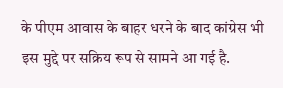के पीएम आवास के बाहर धरने के बाद कांग्रेस भी इस मुद्दे पर सक्रिय रूप से सामने आ गई है.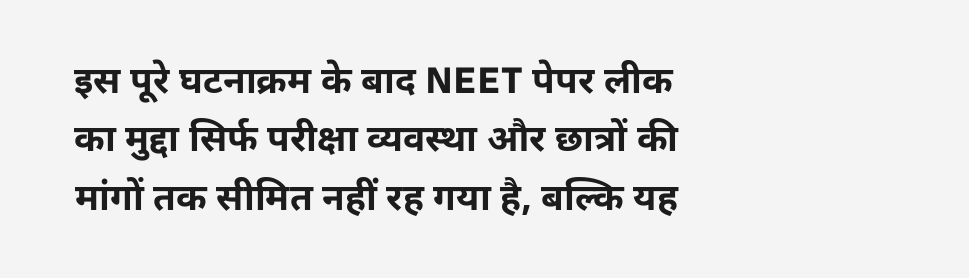इस पूरे घटनाक्रम के बाद NEET पेपर लीक का मुद्दा सिर्फ परीक्षा व्यवस्था और छात्रों की मांगों तक सीमित नहीं रह गया है, बल्कि यह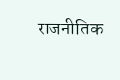राजनीतिक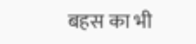बहस का भी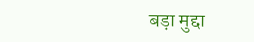बड़ा मुद्दा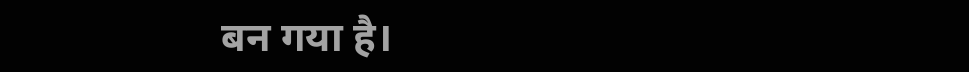बन गया है।